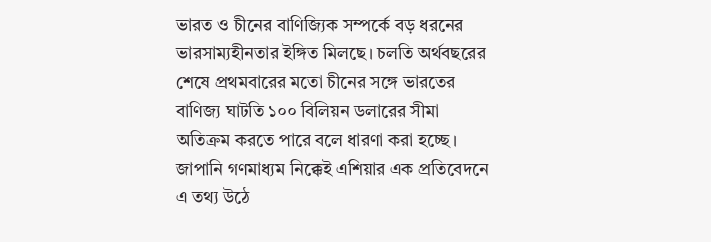ভারত ও চীনের বাণিজ্যিক সম্পর্কে বড় ধরনের ভারসাম্যহীনতার ইঙ্গিত মিলছে। চলতি অর্থবছরের শেষে প্রথমবারের মতো চীনের সঙ্গে ভারতের বাণিজ্য ঘাটতি ১০০ বিলিয়ন ডলারের সীমা অতিক্রম করতে পারে বলে ধারণা করা হচ্ছে। জাপানি গণমাধ্যম নিক্কেই এশিয়ার এক প্রতিবেদনে এ তথ্য উঠে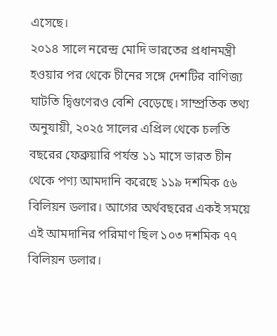এসেছে।
২০১৪ সালে নরেন্দ্র মোদি ভারতের প্রধানমন্ত্রী হওয়ার পর থেকে চীনের সঙ্গে দেশটির বাণিজ্য ঘাটতি দ্বিগুণেরও বেশি বেড়েছে। সাম্প্রতিক তথ্য অনুযায়ী, ২০২৫ সালের এপ্রিল থেকে চলতি বছরের ফেব্রুয়ারি পর্যন্ত ১১ মাসে ভারত চীন থেকে পণ্য আমদানি করেছে ১১৯ দশমিক ৫৬ বিলিয়ন ডলার। আগের অর্থবছরের একই সময়ে এই আমদানির পরিমাণ ছিল ১০৩ দশমিক ৭৭ বিলিয়ন ডলার।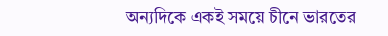অন্যদিকে একই সময়ে চীনে ভারতের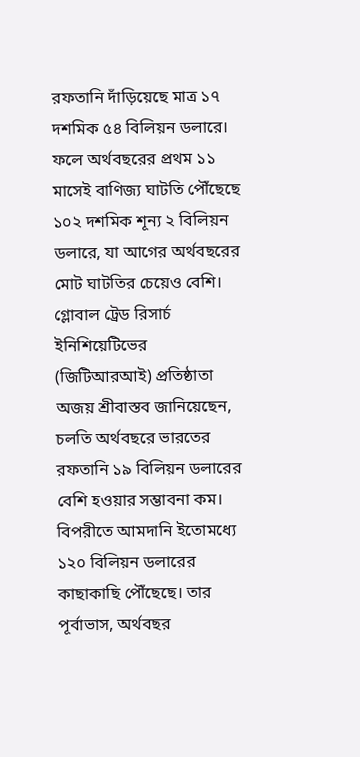রফতানি দাঁড়িয়েছে মাত্র ১৭ দশমিক ৫৪ বিলিয়ন ডলারে। ফলে অর্থবছরের প্রথম ১১ মাসেই বাণিজ্য ঘাটতি পৌঁছেছে ১০২ দশমিক শূন্য ২ বিলিয়ন ডলারে, যা আগের অর্থবছরের মোট ঘাটতির চেয়েও বেশি।
গ্লোবাল ট্রেড রিসার্চ ইনিশিয়েটিভের (জিটিআরআই) প্রতিষ্ঠাতা অজয় শ্রীবাস্তব জানিয়েছেন, চলতি অর্থবছরে ভারতের রফতানি ১৯ বিলিয়ন ডলারের বেশি হওয়ার সম্ভাবনা কম। বিপরীতে আমদানি ইতোমধ্যে ১২০ বিলিয়ন ডলারের কাছাকাছি পৌঁছেছে। তার পূর্বাভাস, অর্থবছর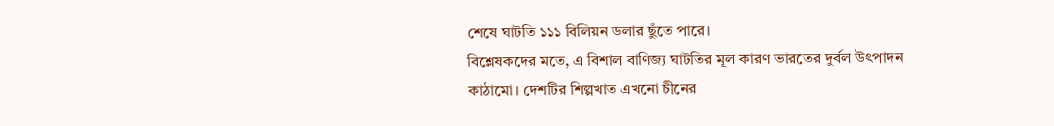শেষে ঘাটতি ১১১ বিলিয়ন ডলার ছুঁতে পারে।
বিশ্লেষকদের মতে, এ বিশাল বাণিজ্য ঘাটতির মূল কারণ ভারতের দুর্বল উৎপাদন কাঠামো। দেশটির শিল্পখাত এখনো চীনের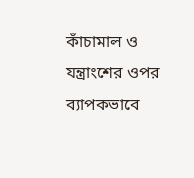কাঁচামাল ও যন্ত্রাংশের ওপর ব্যাপকভাবে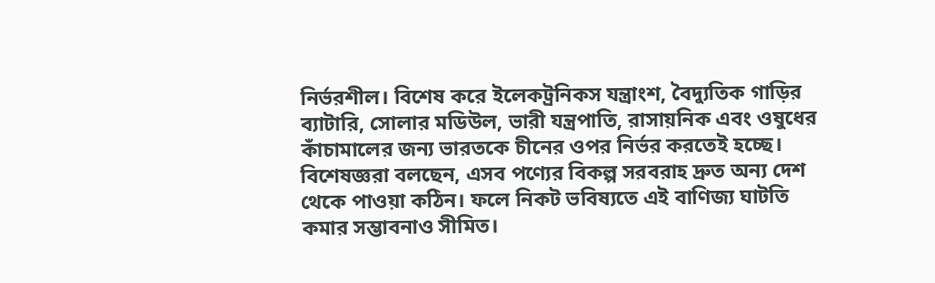নির্ভরশীল। বিশেষ করে ইলেকট্রনিকস যন্ত্রাংশ, বৈদ্যুতিক গাড়ির ব্যাটারি, সোলার মডিউল, ভারী যন্ত্রপাতি, রাসায়নিক এবং ওষুধের কাঁচামালের জন্য ভারতকে চীনের ওপর নির্ভর করতেই হচ্ছে।
বিশেষজ্ঞরা বলছেন, এসব পণ্যের বিকল্প সরবরাহ দ্রুত অন্য দেশ থেকে পাওয়া কঠিন। ফলে নিকট ভবিষ্যতে এই বাণিজ্য ঘাটতি কমার সম্ভাবনাও সীমিত।